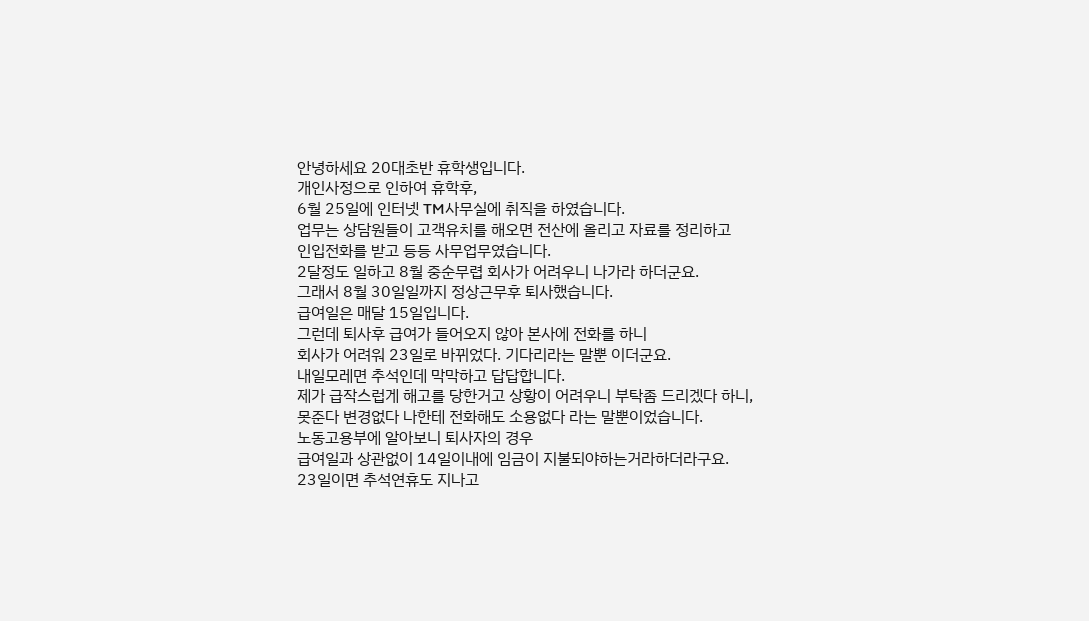안녕하세요 20대초반 휴학생입니다.
개인사정으로 인하여 휴학후,
6월 25일에 인터넷 TM사무실에 취직을 하였습니다.
업무는 상담원들이 고객유치를 해오면 전산에 올리고 자료를 정리하고
인입전화를 받고 등등 사무업무였습니다.
2달정도 일하고 8월 중순무렵 회사가 어려우니 나가라 하더군요.
그래서 8월 30일일까지 정상근무후 퇴사했습니다.
급여일은 매달 15일입니다.
그런데 퇴사후 급여가 들어오지 않아 본사에 전화를 하니
회사가 어려워 23일로 바뀌었다. 기다리라는 말뿐 이더군요.
내일모레면 추석인데 막막하고 답답합니다.
제가 급작스럽게 해고를 당한거고 상황이 어려우니 부탁좀 드리겠다 하니,
못준다 변경없다 나한테 전화해도 소용없다 라는 말뿐이었습니다.
노동고용부에 알아보니 퇴사자의 경우
급여일과 상관없이 14일이내에 임금이 지불되야하는거라하더라구요.
23일이면 추석연휴도 지나고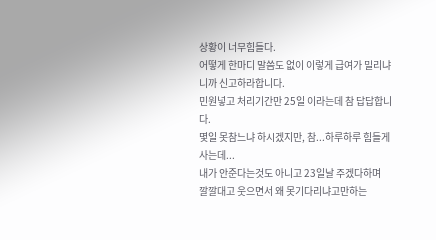상황이 너무힘들다.
어떻게 한마디 말씀도 없이 이렇게 급여가 밀리냐니까 신고하라합니다.
민원넣고 처리기간만 25일 이라는데 참 답답합니다.
몇일 못참느냐 하시겠지만, 참...하루하루 힘들게 사는데...
내가 안준다는것도 아니고 23일날 주겠다하며
깔깔대고 웃으면서 왜 못기다리냐고만하는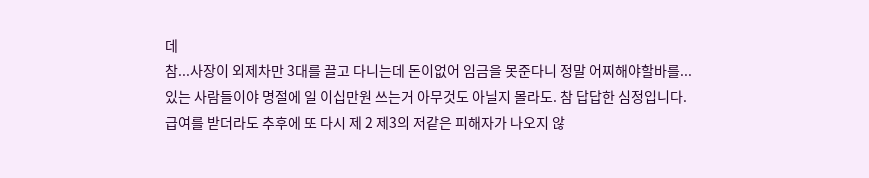데
참...사장이 외제차만 3대를 끌고 다니는데 돈이없어 임금을 못준다니 정말 어찌해야할바를...
있는 사람들이야 명절에 일 이십만원 쓰는거 아무것도 아닐지 몰라도. 참 답답한 심정입니다.
급여를 받더라도 추후에 또 다시 제 2 제3의 저같은 피해자가 나오지 않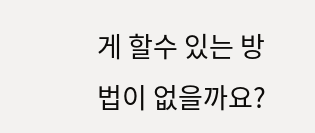게 할수 있는 방법이 없을까요?